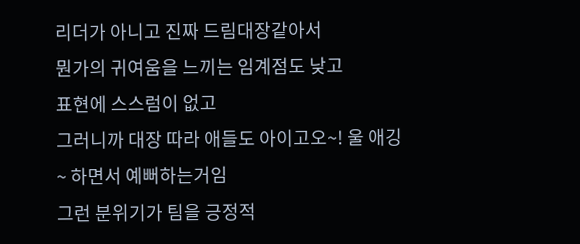리더가 아니고 진짜 드림대장같아서
뭔가의 귀여움을 느끼는 임계점도 낮고
표현에 스스럼이 없고
그러니까 대장 따라 애들도 아이고오~! 울 애깅~ 하면서 예뻐하는거임
그런 분위기가 팀을 긍정적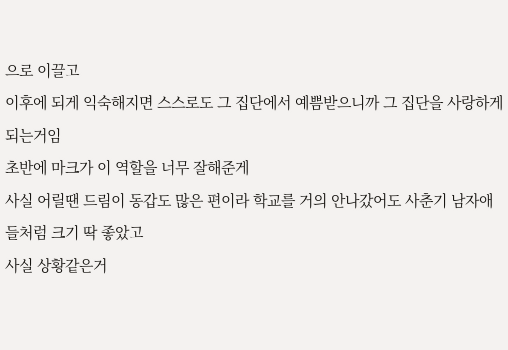으로 이끌고
이후에 되게 익숙해지면 스스로도 그 집단에서 예쁨받으니까 그 집단을 사랑하게 되는거임
초반에 마크가 이 역할을 너무 잘해준게
사실 어릴땐 드림이 동갑도 많은 편이라 학교를 거의 안나갔어도 사춘기 남자애들처럼 크기 딱 좋았고
사실 상황같은거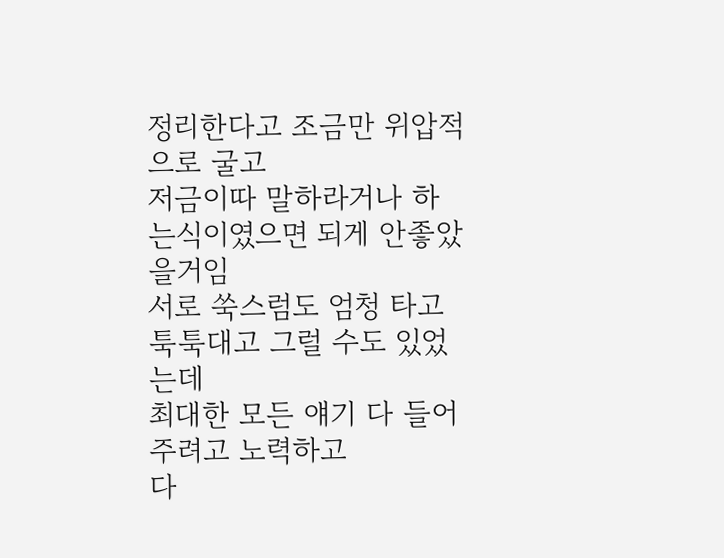정리한다고 조금만 위압적으로 굴고
저금이따 말하라거나 하는식이였으면 되게 안좋았을거임
서로 쑥스럼도 엄청 타고 툭툭대고 그럴 수도 있었는데
최대한 모든 얘기 다 들어주려고 노력하고
다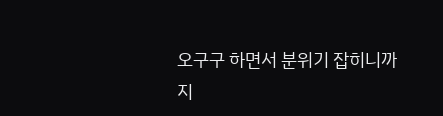오구구 하면서 분위기 잡히니까
지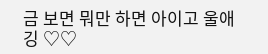금 보면 뭐만 하면 아이고 울애깅 ♡♡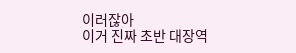이러잖아
이거 진짜 초반 대장역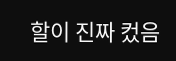할이 진짜 컸음